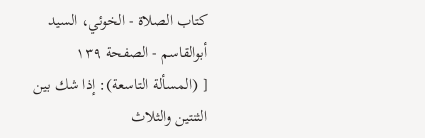كتاب الصلاة - الخوئي، السيد أبوالقاسم - الصفحة ١٣٩
[ (المسألة التاسعة): إذا شك بين الثنتين والثلاث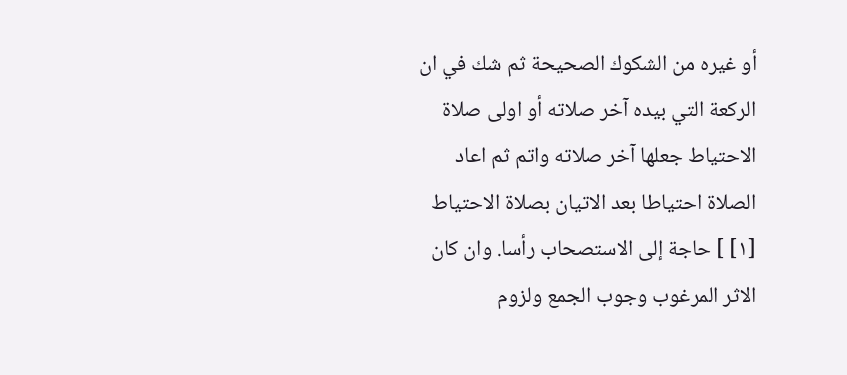أو غيره من الشكوك الصحيحة ثم شك في ان الركعة التي بيده آخر صلاته أو اولى صلاة الاحتياط جعلها آخر صلاته واتم ثم اعاد الصلاة احتياطا بعد الاتيان بصلاة الاحتياط [١] ] حاجة إلى الاستصحاب رأسا. وان كان الاثر المرغوب وجوب الجمع ولزوم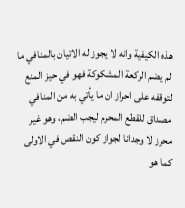هذه الكيفية وانه لا يجوز له الاتيان بالمنافي ما لم يضم الركعة المشكوكة فهو في حيز المنع لتوقفه على احراز ان ما يأتي به من المنافي مصداق للقطع المحرم ليجب الضم، وهو غير محرز لا وجدانا لجواز كون النقص في الاولى كما هو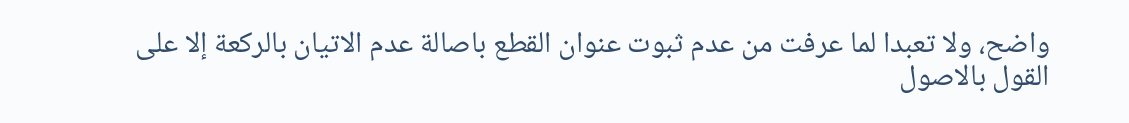واضح، ولا تعبدا لما عرفت من عدم ثبوت عنوان القطع باصالة عدم الاتيان بالركعة إلا على القول بالاصول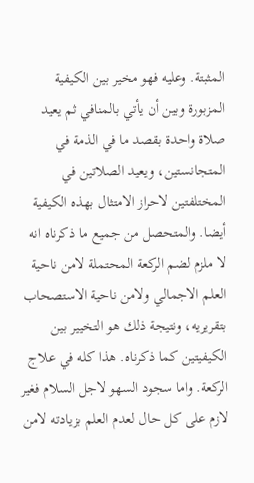المثبتة. وعليه فهو مخير بين الكيفية المزبورة وبين أن يأتي بالمنافي ثم يعيد صلاة واحدة بقصد ما في الذمة في المتجانستين، ويعيد الصلاتين في المختلفتين لاحراز الامتثال بهذه الكيفية أيضا. والمتحصل من جميع ما ذكرناه انه لا ملزم لضم الركعة المحتملة لامن ناحية العلم الاجمالي ولامن ناحية الاستصحاب بتقريريه، ونتيجة ذلك هو التخيير بين الكيفيتين كما ذكرناه. هذا كله في علاج الركعة. واما سجود السهو لاجل السلام فغير لازم على كل حال لعدم العلم بزيادته لامن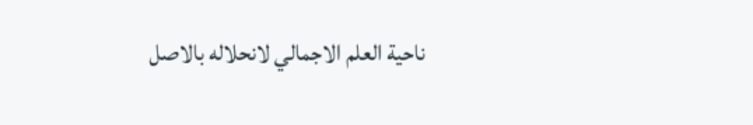ناحية العلم الاجمالي لانحلاله بالاصل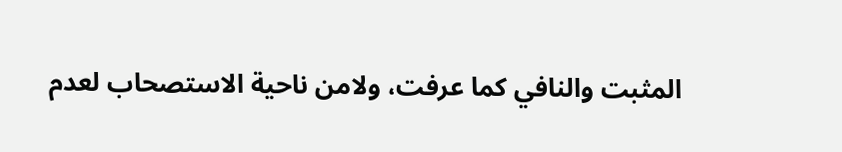المثبت والنافي كما عرفت، ولامن ناحية الاستصحاب لعدم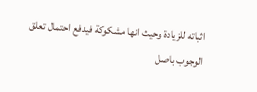اثباته للزيادة وحيث انها مشكوكة فيدفع احتمال تعلق الوجوب باصل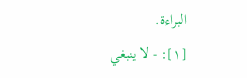البراءة.
[١]: - لا ينبغي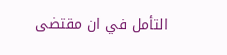التأمل في ان مقتضى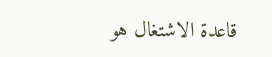قاعدة الاشتغال هو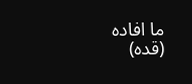ما افاده (قده)